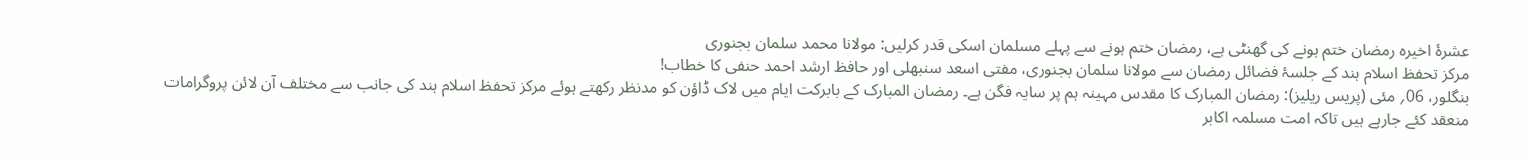عشرۂ اخیرہ رمضان ختم ہونے کی گھنٹی ہے، رمضان ختم ہونے سے پہلے مسلمان اسکی قدر کرلیں: مولانا محمد سلمان بجنوری
مرکز تحفظ اسلام ہند کے جلسۂ فضائل رمضان سے مولانا سلمان بجنوری، مفتی اسعد سنبھلی اور حافظ ارشد احمد حنفی کا خطاب!
بنگلور، 06؍ مئی (پریس ریلیز): رمضان المبارک کا مقدس مہینہ ہم پر سایہ فگن ہے۔ رمضان المبارک کے بابرکت ایام میں لاک ڈاؤن کو مدنظر رکھتے ہوئے مرکز تحفظ اسلام ہند کی جانب سے مختلف آن لائن پروگرامات منعقد کئے جارہے ہیں تاکہ امت مسلمہ اکابر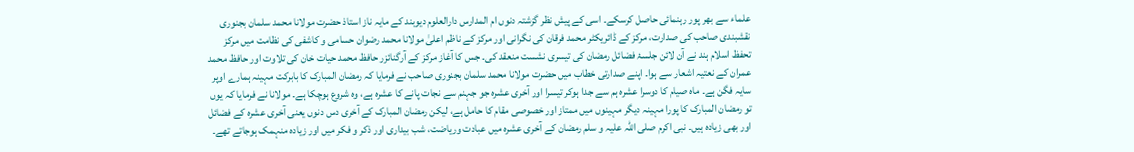علماء سے بھر پور رہنمائی حاصل کرسکے۔ اسی کے پیش نظر گزشتہ دنوں ام المدارس دارالعلوم دیوبند کے مایہ ناز استاذ حضرت مولانا محمد سلمان بجنوری نقشبندی صاحب کی صدارت، مرکز کے ڈائریکٹر محمد فرقان کی نگرانی اور مرکز کے ناظم اعلیٰ مولانا محمد رضوان حسامی و کاشفی کی نظامت میں مرکز تحفظ اسلام ہند نے آن لائن جلسۂ فضائل رمضان کی تیسری نشست منعقد کی۔ جس کا آغاز مرکز کے آرگنائزر حافظ محمد حیات خان کی تلاوت اور حافظ محمد عمران کے نعتیہ اشعار سے ہوا۔ اپنے صدارتی خطاب میں حضرت مولانا محمد سلمان بجنوری صاحب نے فرمایا کہ رمضان المبارک کا بابرکت مہینہ ہمارے اوپر سایہ فگن ہے۔ ماہ صیام کا دوسرا عشرہ ہم سے جدا ہوکر تیسرا اور آخری عشرہ جو جہنم سے نجات پانے کا عشرہ ہے، وہ شروع ہوچکا ہے۔ مولانا نے فرمایا کہ یوں تو رمضان المبارک کا پورا مہینہ دیگر مہینوں میں ممتاز اور خصوصی مقام کا حامل ہے، لیکن رمضان المبارک کے آخری دس دنوں یعنی آخری عشرہ کے فضائل اور بھی زیادہ ہیں۔ نبی اکرم صلی اللہ علیہ و سلم رمضان کے آخری عشرہ میں عبادت وریاضت، شب بیداری اور ذکر و فکر میں اور زیادہ منہمک ہوجاتے تھے۔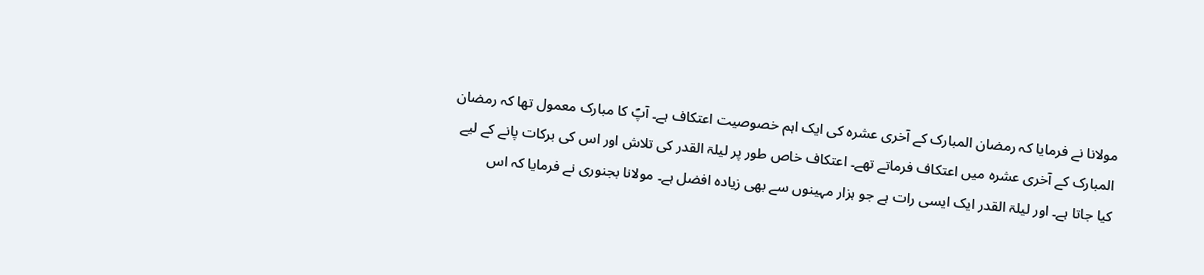مولانا نے فرمایا کہ رمضان المبارک کے آخری عشرہ کی ایک اہم خصوصیت اعتکاف ہے۔ آپؐ کا مبارک معمول تھا کہ رمضان المبارک کے آخری عشرہ میں اعتکاف فرماتے تھے۔ اعتکاف خاص طور پر لیلۃ القدر کی تلاش اور اس کی برکات پانے کے لیے کیا جاتا ہے۔ اور لیلۃ القدر ایک ایسی رات ہے جو ہزار مہینوں سے بھی زیادہ افضل ہے۔ مولانا بجنوری نے فرمایا کہ اس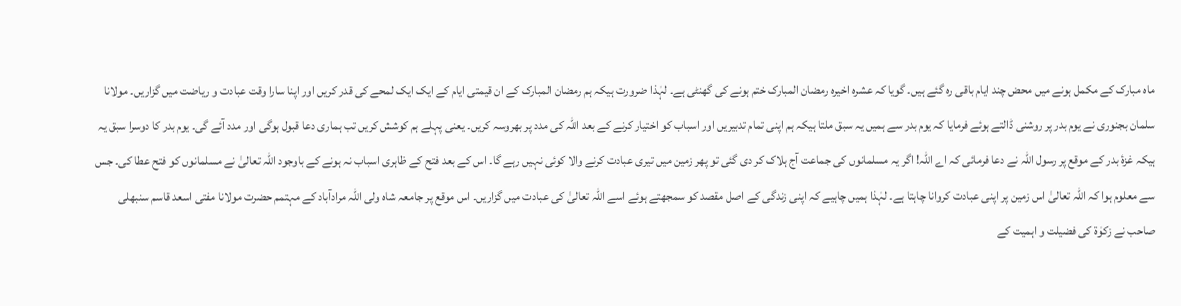ماہ مبارک کے مکمل ہونے میں محض چند ایام باقی رہ گئے ہیں۔ گویا کہ عشرہ اخیرہ رمضان المبارک ختم ہونے کی گھنٹی ہے۔ لہٰذا ضرورت ہیکہ ہم رمضان المبارک کے ان قیمتی ایام کے ایک ایک لمحے کی قدر کریں اور اپنا سارا وقت عبادت و ریاضت میں گزاریں۔ مولانا سلمان بجنوری نے یوم بدر پر روشنی ڈالتے ہوئے فرمایا کہ یوم بدر سے ہمیں یہ سبق ملتا ہیکہ ہم اپنی تمام تدبیریں اور اسباب کو اختیار کرنے کے بعد اللہ کی مدد پر بھروسہ کریں۔ یعنی پہلے ہم کوشش کریں تب ہماری دعا قبول ہوگی اور مدد آئے گی۔ یوم بدر کا دوسرا سبق یہ ہیکہ غزۂ بدر کے موقع پر رسول اللہ نے دعا فرمائی کہ اے اللہ! اگر یہ مسلمانوں کی جماعت آج ہلاک کر دی گئی تو پھر زمین میں تیری عبادت کرنے والا کوئی نہیں رہے گا۔ اس کے بعد فتح کے ظاہری اسباب نہ ہونے کے باوجود اللہ تعالیٰ نے مسلمانوں کو فتح عطا کی۔ جس سے معلوم ہوا کہ اللہ تعالیٰ اس زمین پر اپنی عبادت کروانا چاہتا ہے۔ لہٰذا ہمیں چاہیے کہ اپنی زندگی کے اصل مقصد کو سمجھتے ہوئے اسے اللہ تعالیٰ کی عبادت میں گزاریں۔ اس موقع پر جامعہ شاہ ولی اللہ مرادآباد کے مہتمم حضرت مولانا مفتی اسعد قاسم سنبھلی صاحب نے زکوٰۃ کی فضیلت و اہمیت کے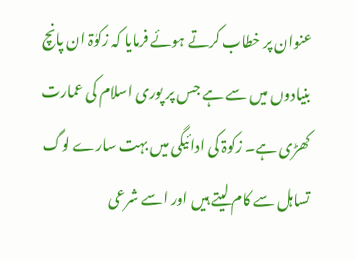عنوان پر خطاب کرتے ہوئے فرمایا کہ زکوٰۃ ان پانچ بنیادوں میں سے ہے جس پر پوری اسلام کی عمارت کھڑی ہے۔ زکوۃ کی ادائیگی میں بہت سارے لوگ تساہل سے کام لیتے ہیں اور اسے شرعی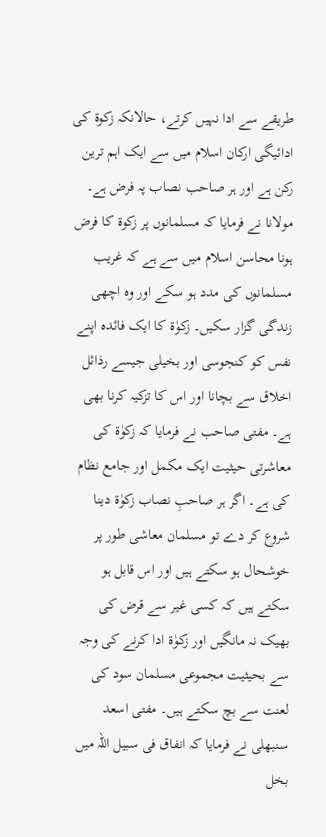طریقے سے ادا نہیں کرتے، حالانکہ زکوۃ کی ادائیگی ارکان اسلام میں سے ایک اہم ترین رکن ہے اور ہر صاحب نصاب پہ فرض ہے۔ مولانا نے فرمایا کہ مسلمانوں پر زکوۃ کا فرض ہونا محاسن اسلام میں سے ہے کہ غریب مسلمانوں کی مدد ہو سکے اور وہ اچھی زندگی گزار سکیں۔ زکوٰۃ کا ایک فائدہ اپنے نفس کو کنجوسی اور بخیلی جیسے رذائل اخلاق سے بچانا اور اس کا تزکیہ کرنا بھی ہے۔ مفتی صاحب نے فرمایا کہ زکوٰۃ کی معاشرتی حیثیت ایک مکمل اور جامع نظام کی ہے۔ اگر ہر صاحبِ نصاب زکوٰۃ دینا شروع کر دے تو مسلمان معاشی طور پر خوشحال ہو سکتے ہیں اور اس قابل ہو سکتے ہیں کہ کسی غیر سے قرض کی بھیک نہ مانگیں اور زکوٰۃ ادا کرنے کی وجہ سے بحیثیت مجموعی مسلمان سود کی لعنت سے بچ سکتے ہیں۔ مفتی اسعد سنبھلی نے فرمایا کہ انفاق فی سبیل اللہ میں بخل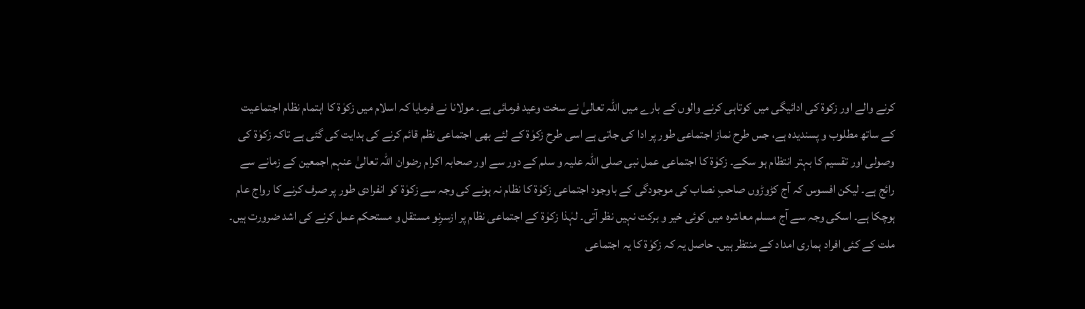کرنے والے اور زکوۃ کی ادائیگی میں کوتاہی کرنے والوں کے بارے میں اللہ تعالیٰ نے سخت وعید فرمائی ہے۔ مولانا نے فرمایا کہ اسلام میں زکوٰۃ کا اہتمام نظام اجتماعیت کے ساتھ مطلوب و پسندیدہ ہے، جس طرح نماز اجتماعی طور پر ادا کی جاتی ہے اسی طرح زکوٰۃ کے لئے بھی اجتماعی نظم قائم کرنے کی ہدایت کی گئی ہے تاکہ زکوٰۃ کی وصولی اور تقسیم کا بہتر انتظام ہو سکے۔ زکوٰۃ کا اجتماعی عمل نبی صلی اللہ علیہ و سلم کے دور سے اور صحابہ اکرام رضوان اللہ تعالیٰ عنہم اجمعین کے زمانے سے رائج ہے۔ لیکن افسوس کہ آج کڑوڑوں صاحبِ نصاب کی موجودگی کے باوجود اجتماعی زکوٰۃ کا نظام نہ ہونے کی وجہ سے زکوٰۃ کو انفرادی طور پر صرف کرنے کا رواج عام ہوچکا ہے۔ اسکی وجہ سے آج مسلم معاشرہ میں کوئی خیر و برکت نہیں نظر آتی۔ لہٰذا زکوٰۃ کے اجتماعی نظام پر ازسرِنو مستقل و مستحکم عمل کرنے کی اشد ضرورت ہیں۔ ملت کے کئی افراد ہماری امداد کے منتظر ہیں۔ حاصل یہ کہ زکوٰۃ کا یہ اجتماعی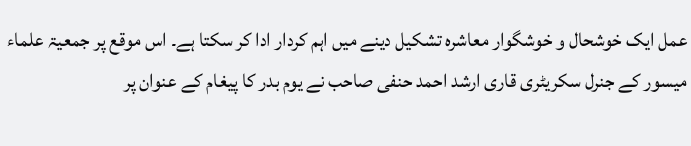عمل ایک خوشحال و خوشگوار معاشرہ تشکیل دینے میں اہم کردار ادا کر سکتا ہے۔ اس موقع پر جمعیۃ علماء میسور کے جنرل سکریٹری قاری ارشد احمد حنفی صاحب نے یوم بدر کا پیغام کے عنوان پر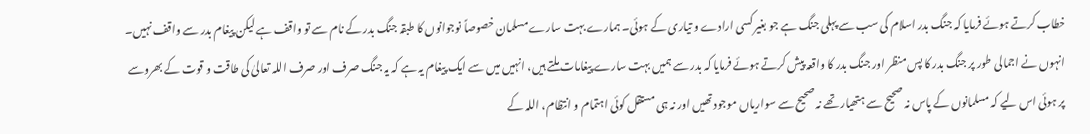خطاب کرتے ہوئے فرمایا کہ جنگ بدر اسلام کی سب سے پہلی جنگ ہے جو بغیر کسی ارادے و تیاری کے ہوئی۔ ہمارے بہت سارے مسلمان خصوصاً نوجوانوں کا طبقہ جنگ بدر کے نام سے تو واقف ہے لیکن پیغام بدر سے واقف نہیں۔ انہوں نے اجمالی طور پر جنگ بدر کا پس منظر اور جنگ بدر کا واقعہ پیش کرتے ہوئے فرمایا کہ بدر سے ہمیں بہت سارے پیغامات ملتے ہیں، انہیں میں سے ایک پیغام یہ ہے کہ یہ جنگ صرف اور صرف اللہ تعالیٰ کی طاقت و قوت کے بھروسے پر ہوئی اس لیے کہ مسلمانوں کے پاس نہ صحیح سے ہتھیار تھے نہ صحیح سے سواریاں موجود تھیں اور نہ ہی مستقل کوئی اہتمام و انتظام، اللہ کے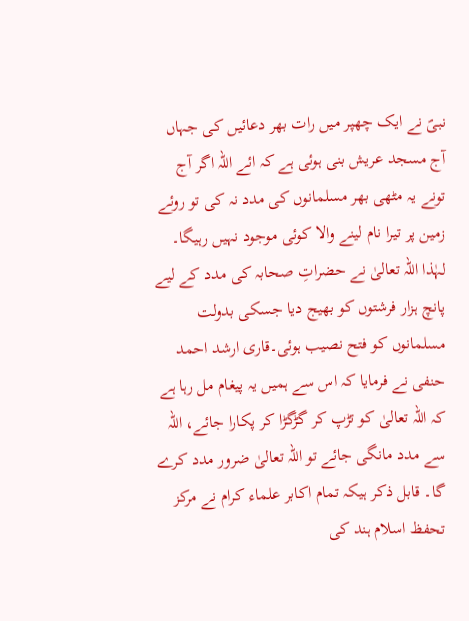نبیؐ نے ایک چھپر میں رات بھر دعائیں کی جہاں آج مسجد عریش بنی ہوئی ہے کہ ائے اللہ اگر آج تونے یہ مٹھی بھر مسلمانوں کی مدد نہ کی تو روئے زمین پر تیرا نام لینے والا کوئی موجود نہیں رہیگا۔ لہٰذا اللہ تعالیٰ نے حضراتِ صحابہ کی مدد کے لیے پانچ ہزار فرشتوں کو بھیج دیا جسکی بدولت مسلمانوں کو فتح نصیب ہوئی۔قاری ارشد احمد حنفی نے فرمایا کہ اس سے ہمیں یہ پیغام مل رہا ہے کہ اللہ تعالیٰ کو تڑپ کر گڑگڑا کر پکارا جائے، اللہ سے مدد مانگی جائے تو اللہ تعالیٰ ضرور مدد کرے گا۔ قابل ذکر ہیکہ تمام اکابر علماء کرام نے مرکز تحفظ اسلام ہند کی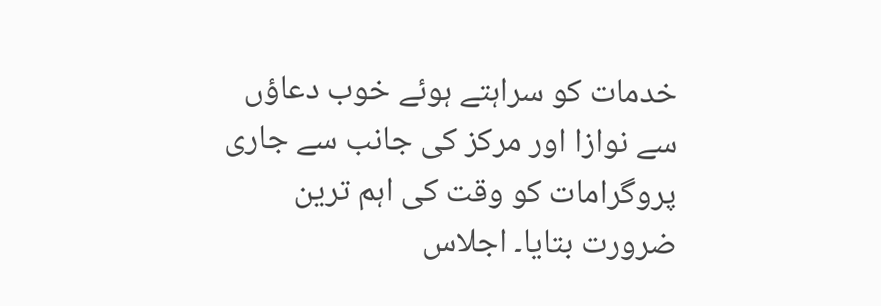خدمات کو سراہتے ہوئے خوب دعاؤں سے نوازا اور مرکز کی جانب سے جاری پروگرامات کو وقت کی اہم ترین ضرورت بتایا۔ اجلاس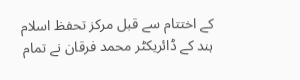کے اختتام سے قبل مرکز تحفظ اسلام ہند کے ڈائریکٹر محمد فرقان نے تمام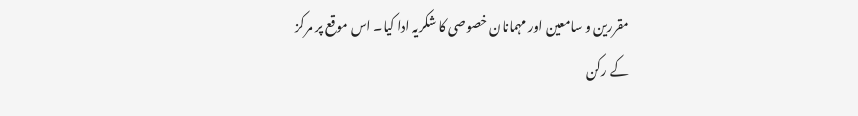مقررین و سامعین اور مہمانان خصوصی کا شکریہ ادا کیا۔ اس موقع پر مرکز کے رکن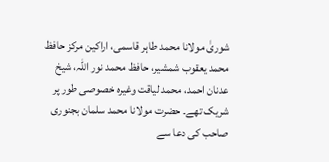شوریٰ مولانا محمد طاہر قاسمی، اراکین مرکز حافظ محمد یعقوب شمشیر، حافظ محمد نور اللہ، شیخ عدنان احمد، محمد لیاقت وغیرہ خصوصی طور پر شریک تھے۔ حضرت مولانا محمد سلمان بجنوری صاحب کی دعا سے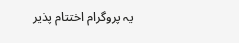یہ پروگرام اختتام پذیر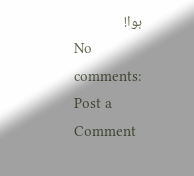ہوا!
No comments:
Post a Comment